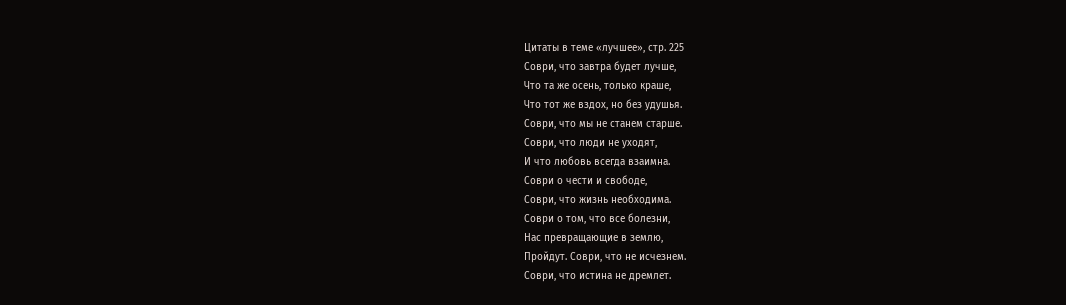Цитаты в теме «лучшее», стр. 225
Соври, что завтра будет лучше,
Что та же осень, только краше,
Что тот же вздох, но без удушья.
Соври, что мы не станем старше.
Соври, что люди не уходят,
И что любовь всегда взаимна.
Соври о чести и свободе,
Соври, что жизнь необходима.
Соври о том, что все болезни,
Нас превращающие в землю,
Пройдут. Соври, что не исчезнем.
Соври, что истина не дремлет.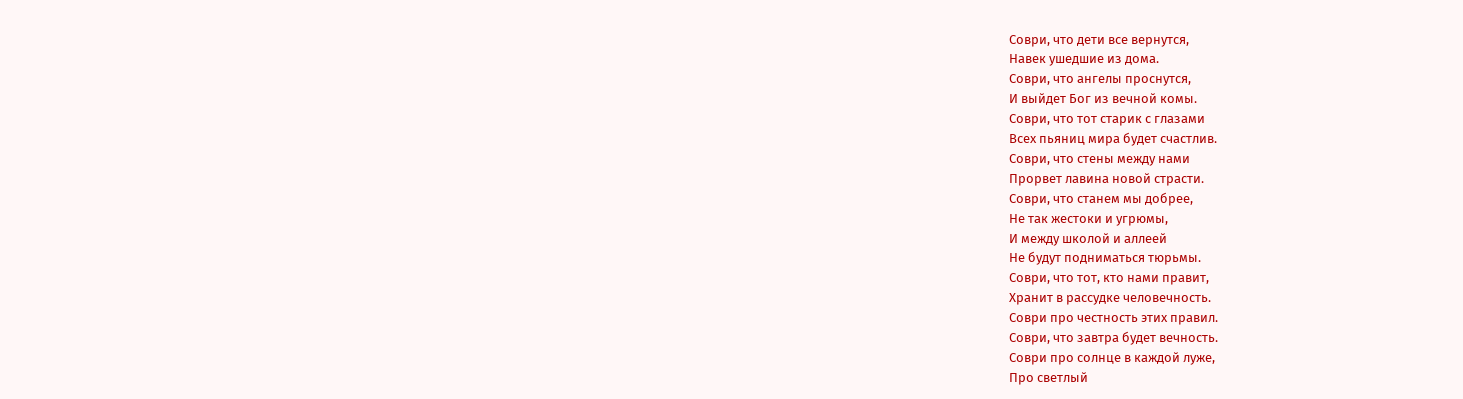Соври, что дети все вернутся,
Навек ушедшие из дома.
Соври, что ангелы проснутся,
И выйдет Бог из вечной комы.
Соври, что тот старик с глазами
Всех пьяниц мира будет счастлив.
Соври, что стены между нами
Прорвет лавина новой страсти.
Соври, что станем мы добрее,
Не так жестоки и угрюмы,
И между школой и аллеей
Не будут подниматься тюрьмы.
Соври, что тот, кто нами правит,
Хранит в рассудке человечность.
Соври про честность этих правил.
Соври, что завтра будет вечность.
Соври про солнце в каждой луже,
Про светлый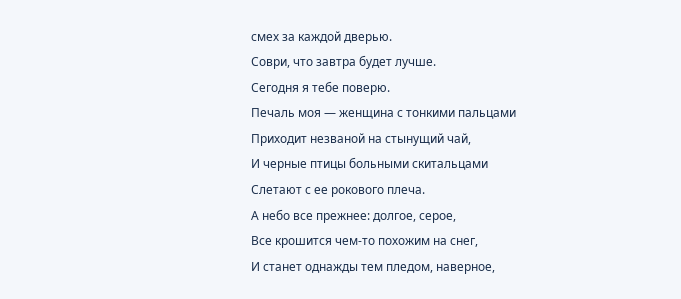смех за каждой дверью.
Соври, что завтра будет лучше.
Сегодня я тебе поверю.
Печаль моя — женщина с тонкими пальцами
Приходит незваной на стынущий чай,
И черные птицы больными скитальцами
Слетают с ее рокового плеча.
А небо все прежнее: долгое, серое,
Все крошится чем-то похожим на снег,
И станет однажды тем пледом, наверное,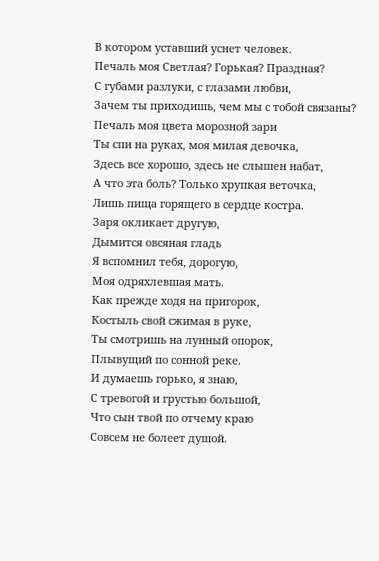В котором уставший уснет человек.
Печаль моя Светлая? Горькая? Праздная?
С губами разлуки, с глазами любви,
Зачем ты приходишь, чем мы с тобой связаны?
Печаль моя цвета морозной зари
Ты спи на руках, моя милая девочка,
Здесь все хорошо, здесь не слышен набат,
А что эта боль? Только хрупкая веточка,
Лишь пища горящего в сердце костра.
Заря окликает другую,
Дымится овсяная гладь
Я вспомнил тебя, дорогую,
Моя одряхлевшая мать.
Как прежде ходя на пригорок,
Костыль свой сжимая в руке,
Ты смотришь на лунный опорок,
Плывущий по сонной реке.
И думаешь горько, я знаю,
С тревогой и грустью большой,
Что сын твой по отчему краю
Совсем не болеет душой.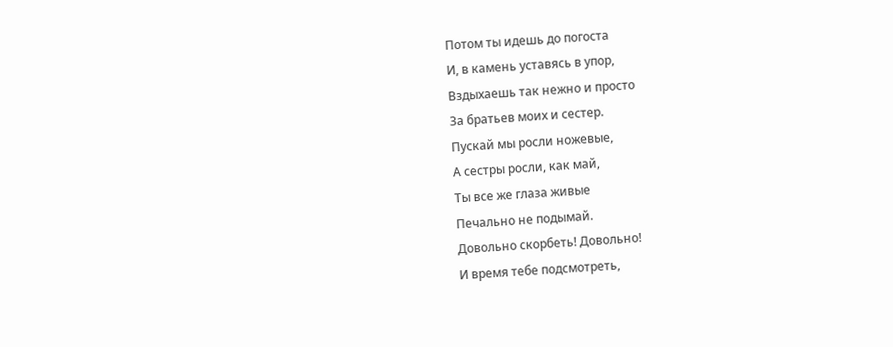Потом ты идешь до погоста
И, в камень уставясь в упор,
Вздыхаешь так нежно и просто
За братьев моих и сестер.
Пускай мы росли ножевые,
А сестры росли, как май,
Ты все же глаза живые
Печально не подымай.
Довольно скорбеть! Довольно!
И время тебе подсмотреть,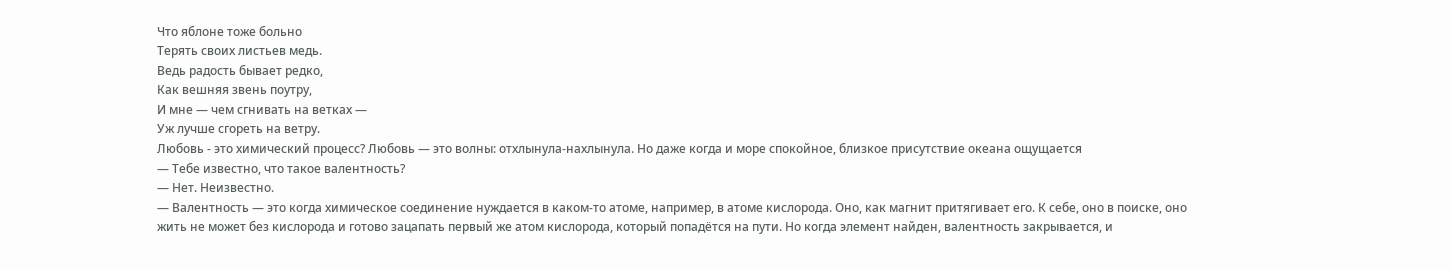Что яблоне тоже больно
Терять своих листьев медь.
Ведь радость бывает редко,
Как вешняя звень поутру,
И мне — чем сгнивать на ветках —
Уж лучше сгореть на ветру.
Любовь - это химический процесс? Любовь — это волны: отхлынула-нахлынула. Но даже когда и море спокойное, близкое присутствие океана ощущается
— Тебе известно, что такое валентность?
— Нет. Неизвестно.
— Валентность — это когда химическое соединение нуждается в каком-то атоме, например, в атоме кислорода. Оно, как магнит притягивает его. К себе, оно в поиске, оно жить не может без кислорода и готово зацапать первый же атом кислорода, который попадётся на пути. Но когда элемент найден, валентность закрывается, и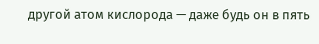другой атом кислорода — даже будь он в пять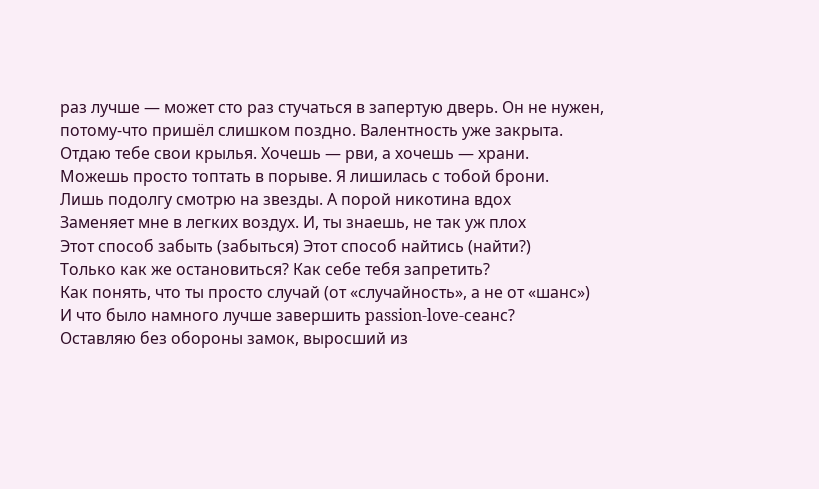раз лучше — может сто раз стучаться в запертую дверь. Он не нужен, потому-что пришёл слишком поздно. Валентность уже закрыта.
Отдаю тебе свои крылья. Хочешь — рви, а хочешь — храни.
Можешь просто топтать в порыве. Я лишилась с тобой брони.
Лишь подолгу смотрю на звезды. А порой никотина вдох
Заменяет мне в легких воздух. И, ты знаешь, не так уж плох
Этот способ забыть (забыться) Этот способ найтись (найти?)
Только как же остановиться? Как себе тебя запретить?
Как понять, что ты просто случай (от «случайность», а не от «шанс»)
И что было намного лучше завершить passion-love-сеанс?
Оставляю без обороны замок, выросший из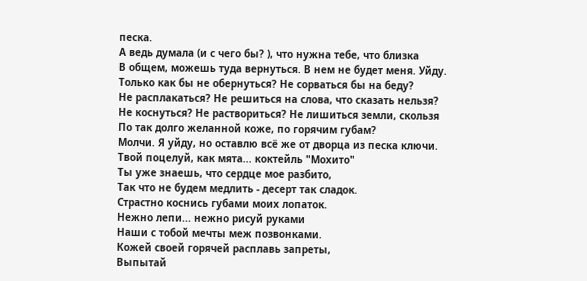песка.
А ведь думала (и с чего бы? ), что нужна тебе, что близка
В общем, можешь туда вернуться. В нем не будет меня. Уйду.
Только как бы не обернуться? Не сорваться бы на беду?
Не расплакаться? Не решиться на слова, что сказать нельзя?
Не коснуться? Не раствориться? Не лишиться земли, скользя
По так долго желанной коже, по горячим губам?
Молчи. Я уйду, но оставлю всё же от дворца из песка ключи.
Твой поцелуй, как мята... коктейль "Мохито"
Ты уже знаешь, что сердце мое разбито,
Так что не будем медлить - десерт так сладок.
Страстно коснись губами моих лопаток.
Нежно лепи... нежно рисуй руками
Наши с тобой мечты меж позвонками.
Кожей своей горячей расплавь запреты,
Выпытай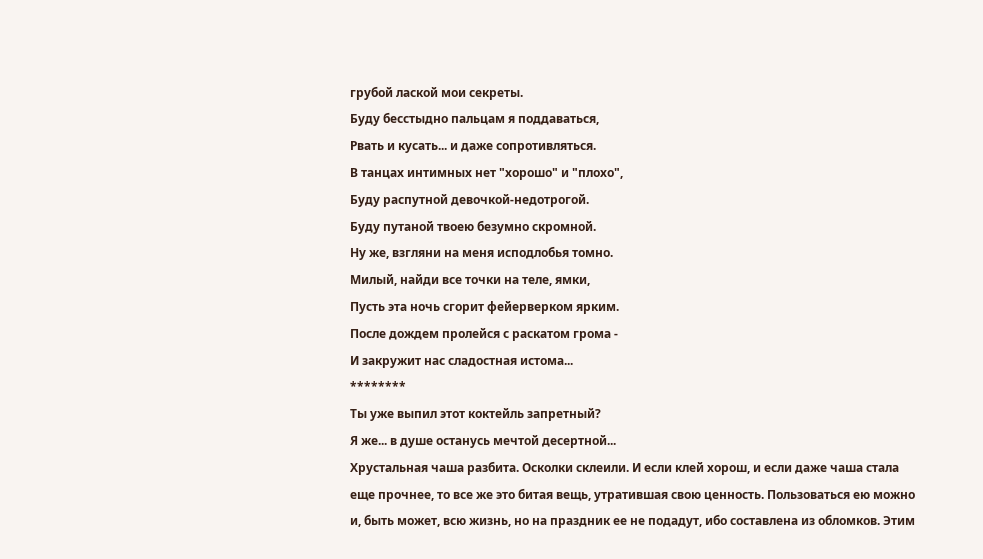грубой лаской мои секреты.
Буду бесстыдно пальцам я поддаваться,
Рвать и кусать... и даже сопротивляться.
В танцах интимных нет "хорошо" и "плохо",
Буду распутной девочкой-недотрогой.
Буду путаной твоею безумно скромной.
Ну же, взгляни на меня исподлобья томно.
Милый, найди все точки на теле, ямки,
Пусть эта ночь сгорит фейерверком ярким.
После дождем пролейся с раскатом грома -
И закружит нас сладостная истома...
********
Ты уже выпил этот коктейль запретный?
Я же... в душе останусь мечтой десертной...
Хрустальная чаша разбита. Осколки склеили. И если клей хорош, и если даже чаша стала еще прочнее, то все же это битая вещь, утратившая свою ценность. Пользоваться ею можно и, быть может, всю жизнь, но на праздник ее не подадут, ибо составлена из обломков. Этим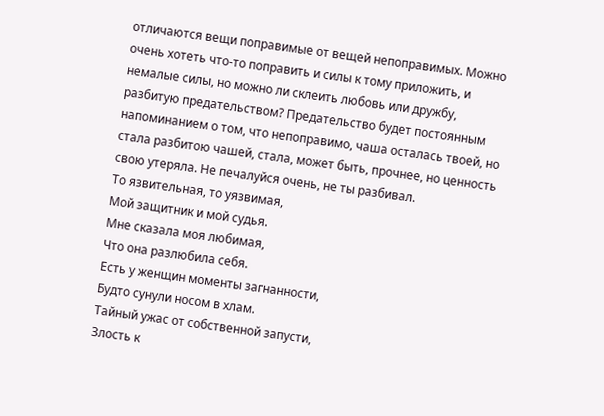отличаются вещи поправимые от вещей непоправимых. Можно очень хотеть что-то поправить и силы к тому приложить, и немалые силы, но можно ли склеить любовь или дружбу, разбитую предательством? Предательство будет постоянным напоминанием о том, что непоправимо, чаша осталась твоей, но стала разбитою чашей, стала, может быть, прочнее, но ценность свою утеряла. Не печалуйся очень, не ты разбивал.
То язвительная, то уязвимая,
Мой защитник и мой судья.
Мне сказала моя любимая,
Что она разлюбила себя.
Есть у женщин моменты загнанности,
Будто сунули носом в хлам.
Тайный ужас от собственной запусти,
Злость к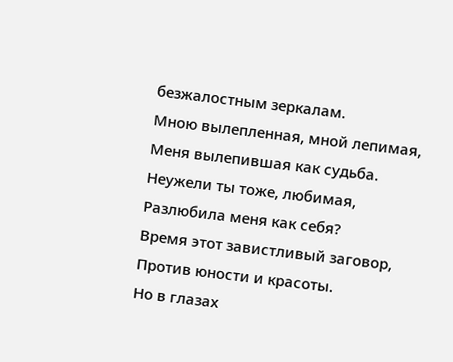безжалостным зеркалам.
Мною вылепленная, мной лепимая,
Меня вылепившая как судьба.
Неужели ты тоже, любимая,
Разлюбила меня как себя?
Время этот завистливый заговор,
Против юности и красоты.
Но в глазах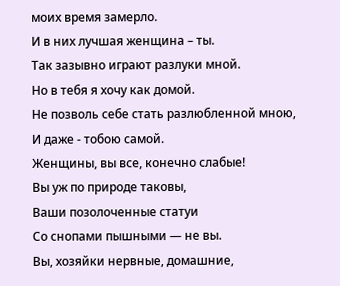моих время замерло.
И в них лучшая женщина – ты.
Так зазывно играют разлуки мной.
Но в тебя я хочу как домой.
Не позволь себе стать разлюбленной мною,
И даже - тобою самой.
Женщины, вы все, конечно слабые!
Вы уж по природе таковы,
Ваши позолоченные статуи
Со снопами пышными — не вы.
Вы, хозяйки нервные, домашние,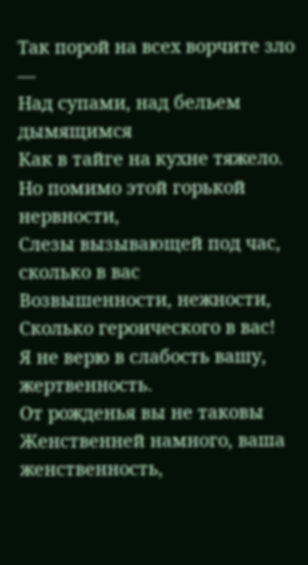Так порой на всех ворчите зло —
Над супами, над бельем дымящимся
Как в тайге на кухне тяжело.
Но помимо этой горькой нервности,
Слезы вызывающей под час, сколько в вас
Возвышенности, нежности,
Сколько героического в вас!
Я не верю в слабость вашу, жертвенность.
От рожденья вы не таковы
Женственней намного, ваша женственность,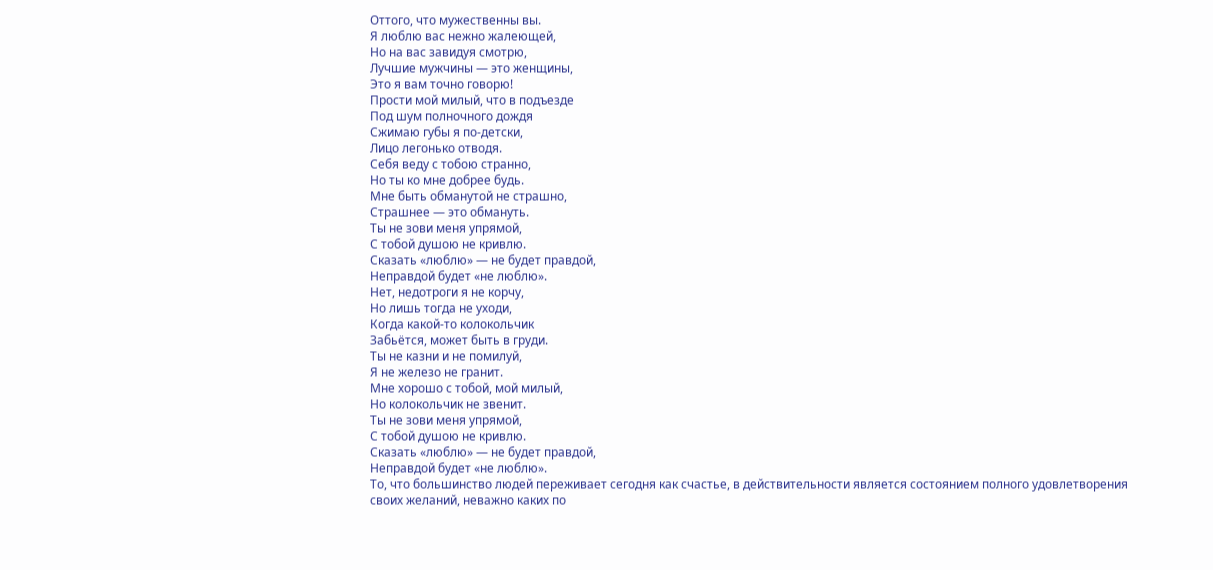Оттого, что мужественны вы.
Я люблю вас нежно жалеющей,
Но на вас завидуя смотрю,
Лучшие мужчины — это женщины,
Это я вам точно говорю!
Прости мой милый, что в подъезде
Под шум полночного дождя
Сжимаю губы я по-детски,
Лицо легонько отводя.
Себя веду с тобою странно,
Но ты ко мне добрее будь.
Мне быть обманутой не страшно,
Страшнее — это обмануть.
Ты не зови меня упрямой,
С тобой душою не кривлю.
Сказать «люблю» — не будет правдой,
Неправдой будет «не люблю».
Нет, недотроги я не корчу,
Но лишь тогда не уходи,
Когда какой-то колокольчик
Забьётся, может быть в груди.
Ты не казни и не помилуй,
Я не железо не гранит.
Мне хорошо с тобой, мой милый,
Но колокольчик не звенит.
Ты не зови меня упрямой,
С тобой душою не кривлю.
Сказать «люблю» — не будет правдой,
Неправдой будет «не люблю».
То, что большинство людей переживает сегодня как счастье, в действительности является состоянием полного удовлетворения своих желаний, неважно каких по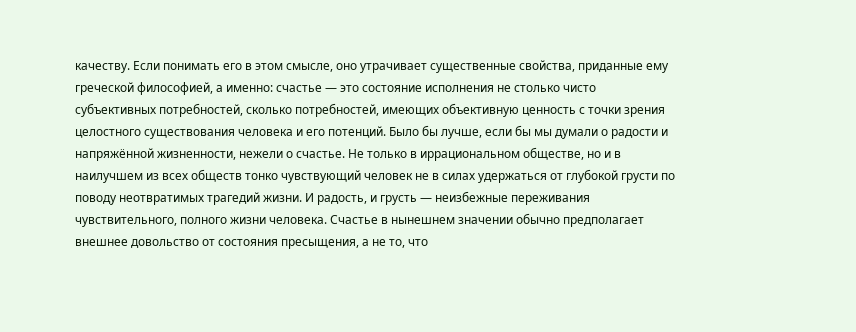качеству. Если понимать его в этом смысле, оно утрачивает существенные свойства, приданные ему греческой философией, а именно: счастье — это состояние исполнения не столько чисто субъективных потребностей, сколько потребностей, имеющих объективную ценность с точки зрения целостного существования человека и его потенций. Было бы лучше, если бы мы думали о радости и напряжённой жизненности, нежели о счастье. Не только в иррациональном обществе, но и в наилучшем из всех обществ тонко чувствующий человек не в силах удержаться от глубокой грусти по поводу неотвратимых трагедий жизни. И радость, и грусть — неизбежные переживания чувствительного, полного жизни человека. Счастье в нынешнем значении обычно предполагает внешнее довольство от состояния пресыщения, а не то, что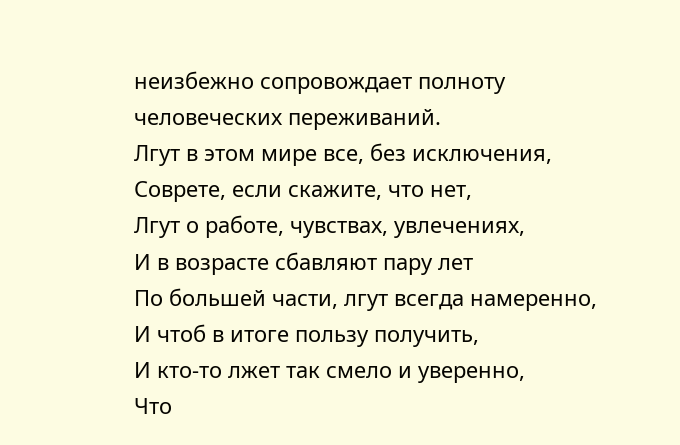неизбежно сопровождает полноту человеческих переживаний.
Лгут в этом мире все, без исключения,
Соврете, если скажите, что нет,
Лгут о работе, чувствах, увлечениях,
И в возрасте сбавляют пару лет
По большей части, лгут всегда намеренно,
И чтоб в итоге пользу получить,
И кто-то лжет так смело и уверенно,
Что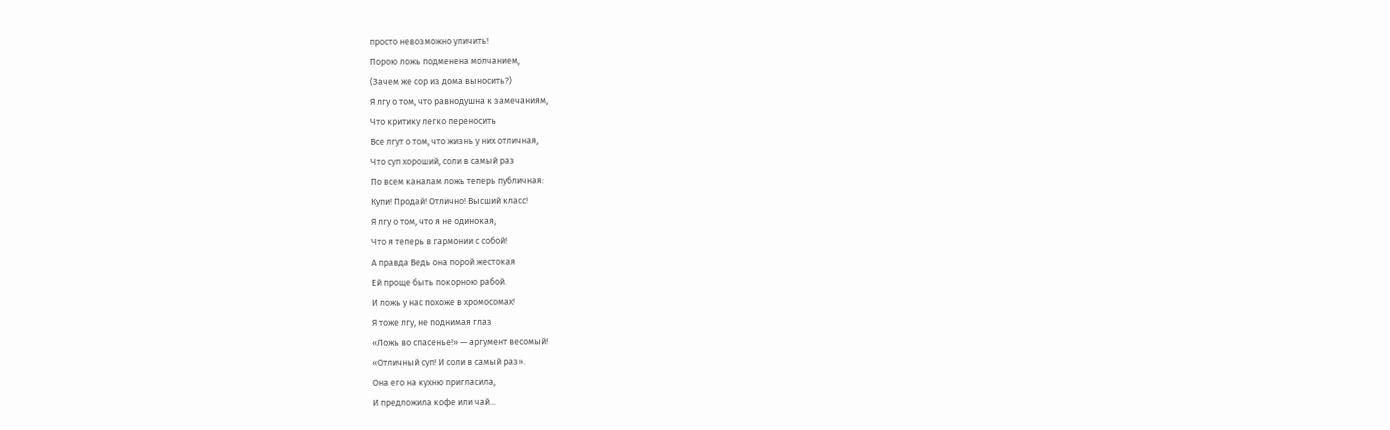просто невозможно уличить!
Порою ложь подменена молчанием,
(Зачем же сор из дома выносить?)
Я лгу о том, что равнодушна к замечаниям,
Что критику легко переносить
Все лгут о том, что жизнь у них отличная,
Что суп хороший, соли в самый раз
По всем каналам ложь теперь публичная:
Купи! Продай! Отлично! Высший класс!
Я лгу о том, что я не одинокая,
Что я теперь в гармонии с собой!
А правда Ведь она порой жестокая
Ей проще быть покорною рабой.
И ложь у нас похоже в хромосомах!
Я тоже лгу, не поднимая глаз
«Ложь во спасенье!» — аргумент весомый!
«Отличный суп! И соли в самый раз».
Она его на кухню пригласила,
И предложила кофе или чай...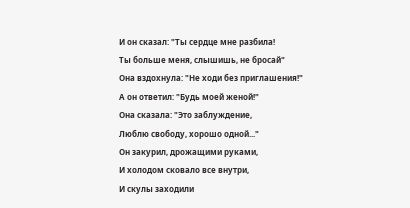И он сказал: "Ты сердце мне разбила!
Ты больше меня, слышишь, не бросай"
Она вздохнула: "Не ходи без приглашения!"
А он ответил: "Будь моей женой!"
Она сказала: "Это заблуждение,
Люблю свободу, хорошо одной..."
Он закурил, дрожащими руками,
И холодом сковало все внутри,
И скулы заходили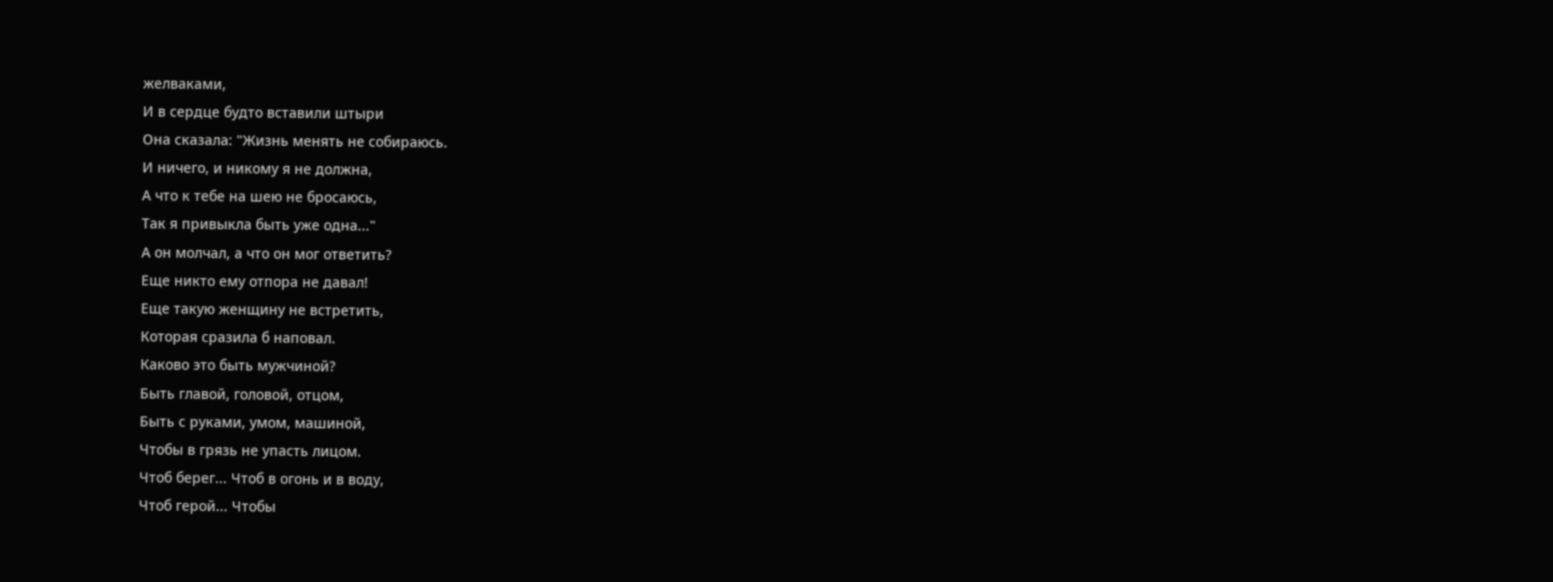желваками,
И в сердце будто вставили штыри
Она сказала: "Жизнь менять не собираюсь.
И ничего, и никому я не должна,
А что к тебе на шею не бросаюсь,
Так я привыкла быть уже одна..."
А он молчал, а что он мог ответить?
Еще никто ему отпора не давал!
Еще такую женщину не встретить,
Которая сразила б наповал.
Каково это быть мужчиной?
Быть главой, головой, отцом,
Быть с руками, умом, машиной,
Чтобы в грязь не упасть лицом.
Чтоб берег... Чтоб в огонь и в воду,
Чтоб герой... Чтобы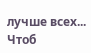лучше всех...
Чтоб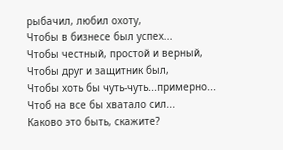рыбачил, любил охоту,
Чтобы в бизнесе был успех...
Чтобы честный, простой и верный,
Чтобы друг и защитник был,
Чтобы хоть бы чуть-чуть...примерно...
Чтоб на все бы хватало сил...
Каково это быть, скажите?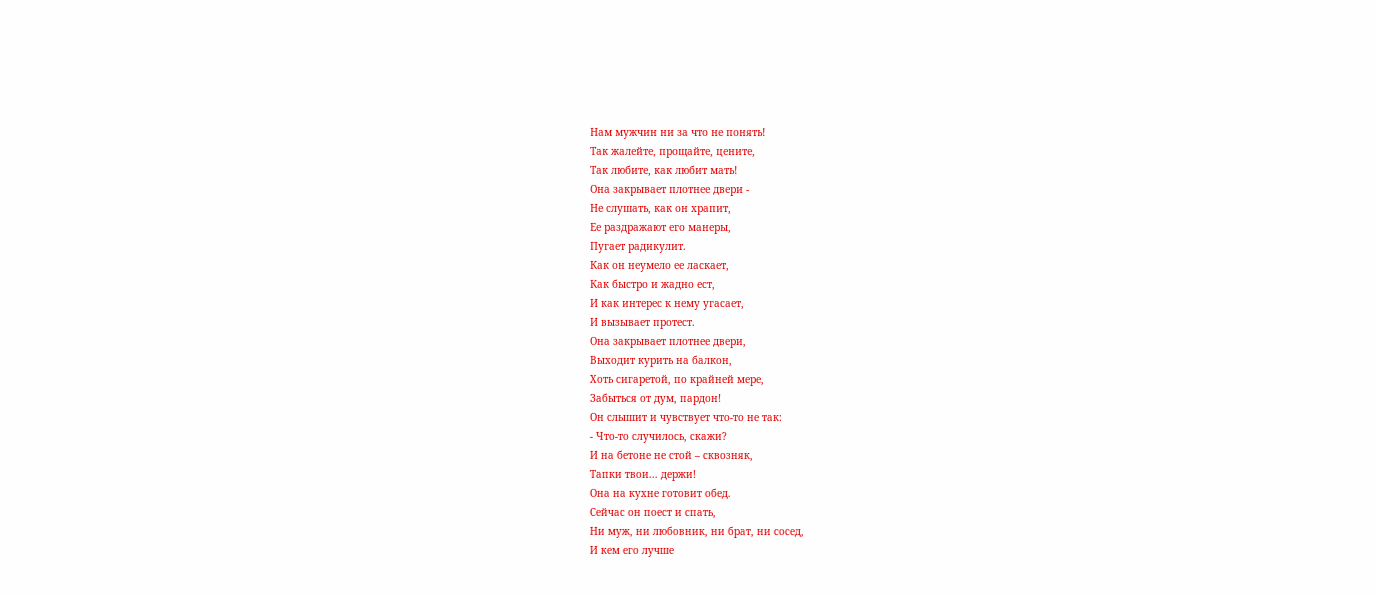Нам мужчин ни за что не понять!
Так жалейте, прощайте, цените,
Так любите, как любит мать!
Она закрывает плотнее двери -
Не слушать, как он храпит,
Ее раздражают его манеры,
Пугает радикулит.
Как он неумело ее ласкает,
Как быстро и жадно ест,
И как интерес к нему угасает,
И вызывает протест.
Она закрывает плотнее двери,
Выходит курить на балкон,
Хоть сигаретой, по крайней мере,
Забыться от дум, пардон!
Он слышит и чувствует что-то не так:
- Что-то случилось, скажи?
И на бетоне не стой – сквозняк,
Тапки твои... держи!
Она на кухне готовит обед.
Сейчас он поест и спать,
Ни муж, ни любовник, ни брат, ни сосед,
И кем его лучше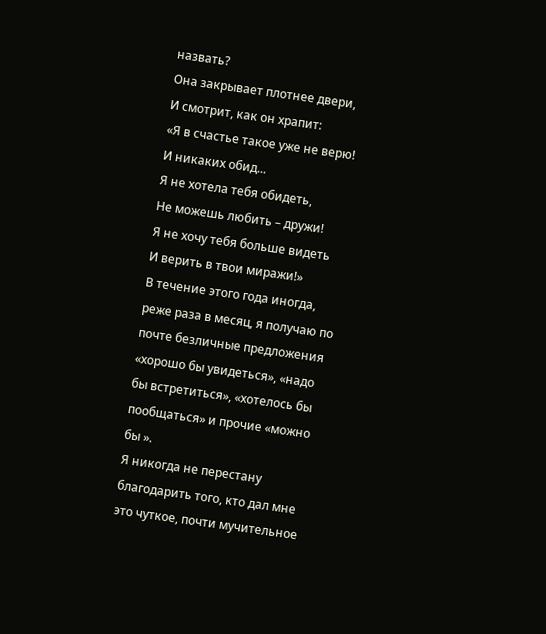назвать?
Она закрывает плотнее двери,
И смотрит, как он храпит:
«Я в счастье такое уже не верю!
И никаких обид...
Я не хотела тебя обидеть,
Не можешь любить – дружи!
Я не хочу тебя больше видеть
И верить в твои миражи!»
В течение этого года иногда,
реже раза в месяц, я получаю по
почте безличные предложения
«хорошо бы увидеться», «надо
бы встретиться», «хотелось бы
пообщаться» и прочие «можно
бы ».
Я никогда не перестану
благодарить того, кто дал мне
это чуткое, почти мучительное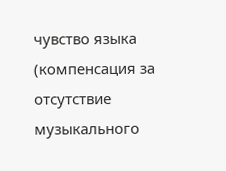чувство языка (компенсация за
отсутствие музыкального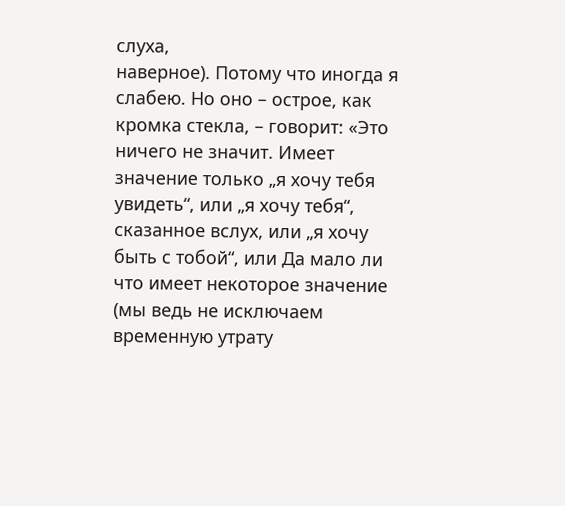слуха,
наверное). Потому что иногда я
слабею. Но оно – острое, как
кромка стекла, – говорит: «Это
ничего не значит. Имеет
значение только „я хочу тебя
увидеть“, или „я хочу тебя“,
сказанное вслух, или „я хочу
быть с тобой“, или Да мало ли
что имеет некоторое значение
(мы ведь не исключаем
временную утрату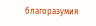благоразумия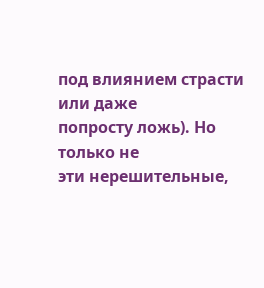под влиянием страсти или даже
попросту ложь). Но только не
эти нерешительные,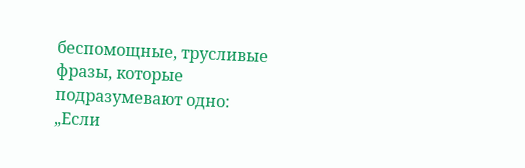беспомощные, трусливые
фразы, которые
подразумевают одно:
„Если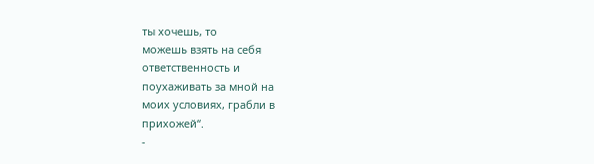ты хочешь, то
можешь взять на себя
ответственность и
поухаживать за мной на
моих условиях, грабли в
прихожей“.
-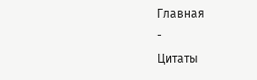Главная
-
Цитаты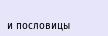и пословицы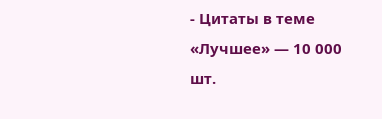- Цитаты в теме «Лучшее» — 10 000 шт.